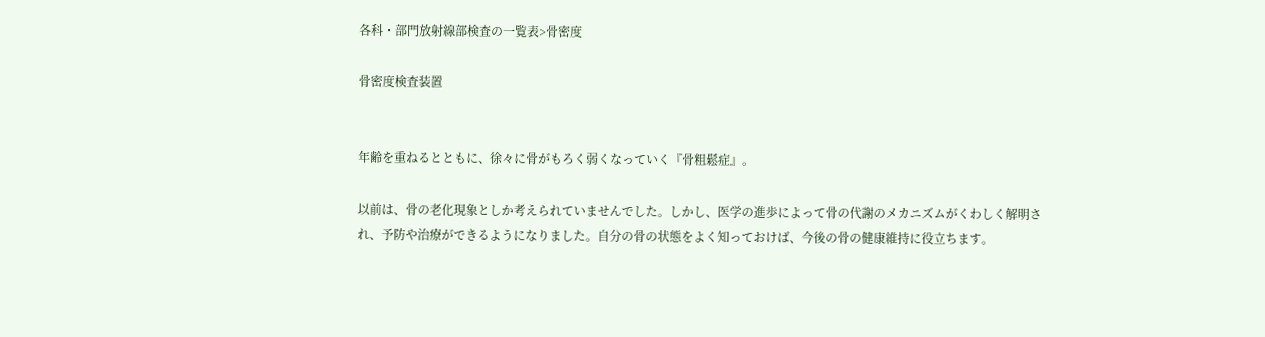各科・部門放射線部検査の一覧表>骨密度

骨密度検査装置


年齢を重ねるとともに、徐々に骨がもろく弱くなっていく『骨粗鬆症』。

以前は、骨の老化現象としか考えられていませんでした。しかし、医学の進歩によって骨の代謝のメカニズムがくわしく解明され、予防や治療ができるようになりました。自分の骨の状態をよく知っておけば、今後の骨の健康維持に役立ちます。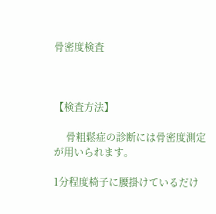骨密度検査



【検査方法】

    骨粗鬆症の診断には骨密度測定が用いられます。

1分程度椅子に腰掛けているだけ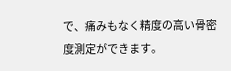で、痛みもなく精度の高い骨密度測定ができます。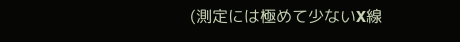(測定には極めて少ないX線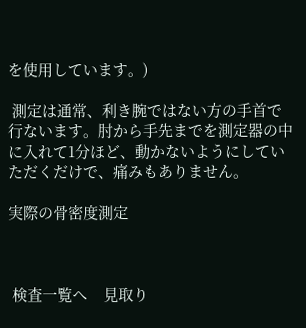を使用しています。)

 測定は通常、利き腕ではない方の手首で行ないます。肘から手先までを測定器の中に入れて1分ほど、動かないようにしていただくだけで、痛みもありません。

実際の骨密度測定



 検査一覧へ    見取り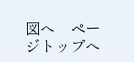図へ    ページトップへ